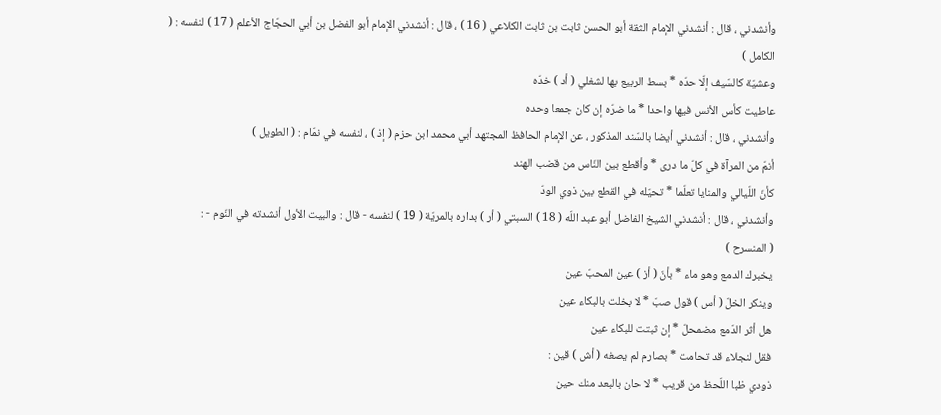وأنشدني ، قال : أنشدني الإمام الثقة أبو الحسن ثابت بن ثابت الكلاعي ( 16 ) ، قال : أنشدني الإمام أبو الفضل بن أبي الحجّاج الأعلم ( 17 ) لنفسه : ( الكامل )
وعشيّة كالسّيف إلّا حدّه * بسط الربيع بها لشغلي ( أد ) خدّه
عاطيت كأس الأنس فيها واحدا * ما ضرّه إن كان جمعا وحده
وأنشدني ، قال : أنشدني أيضا بالسّند المذكور ، عن الإمام الحافظ المجتهد أبي محمد ابن حزم ( إذ ) ، لنفسه في نمّام : ( الطويل )
أنمّ من المرآة في كلّ ما درى * وأقطع بين النّاس من قضب الهند
كأنّ اللّيالي والمنايا تعلّما * تحيّله في القطع بين ذوي الودّ
وأنشدني ، قال : أنشدني الشيخ الفاضل أبو عبد اللّه ( 18 ) السبتي ( أر ) بداره بالمريّة ( 19 ) لنفسه - قال : والبيت الأول أنشدته في النّوم - :
( المنسرح )
يخبرك الدمع وهو ماء * بأنّ ( أز ) عين المحبّ عين
وينكر الخلّ ( أس ) قول صبّ * لا بخلت بالبكاء عين
هل أثر الدّمع مضمحلّ * إن ثبتت للبكاء عين
فقل لنجلاء قد تحامت * بصارم لم يصغه ( أش ) قين :
ذودي ظبا اللّحظ من قريب * لا حان بالبعد منك حين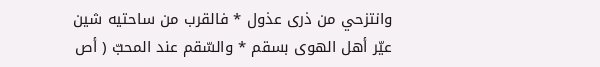وانتزحي من ذرى عذول * فالقرب من ساحتيه شين
عيّر أهل الهوى بسقم * والسّقم عند المحبّ ( أص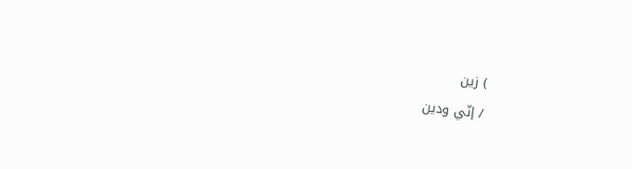) زين
/ إنّي ودين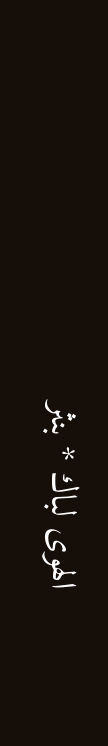الهوى لباك * بنثر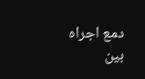دمع اجراه بين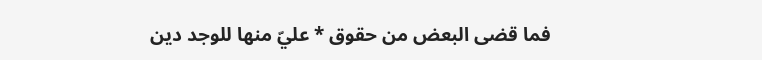فما قضى البعض من حقوق * عليّ منها للوجد دين